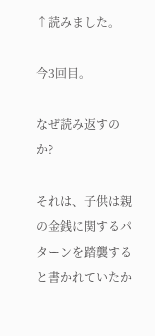↑読みました。

今3回目。

なぜ読み返すのか?

それは、子供は親の金銭に関するパターンを踏襲すると書かれていたか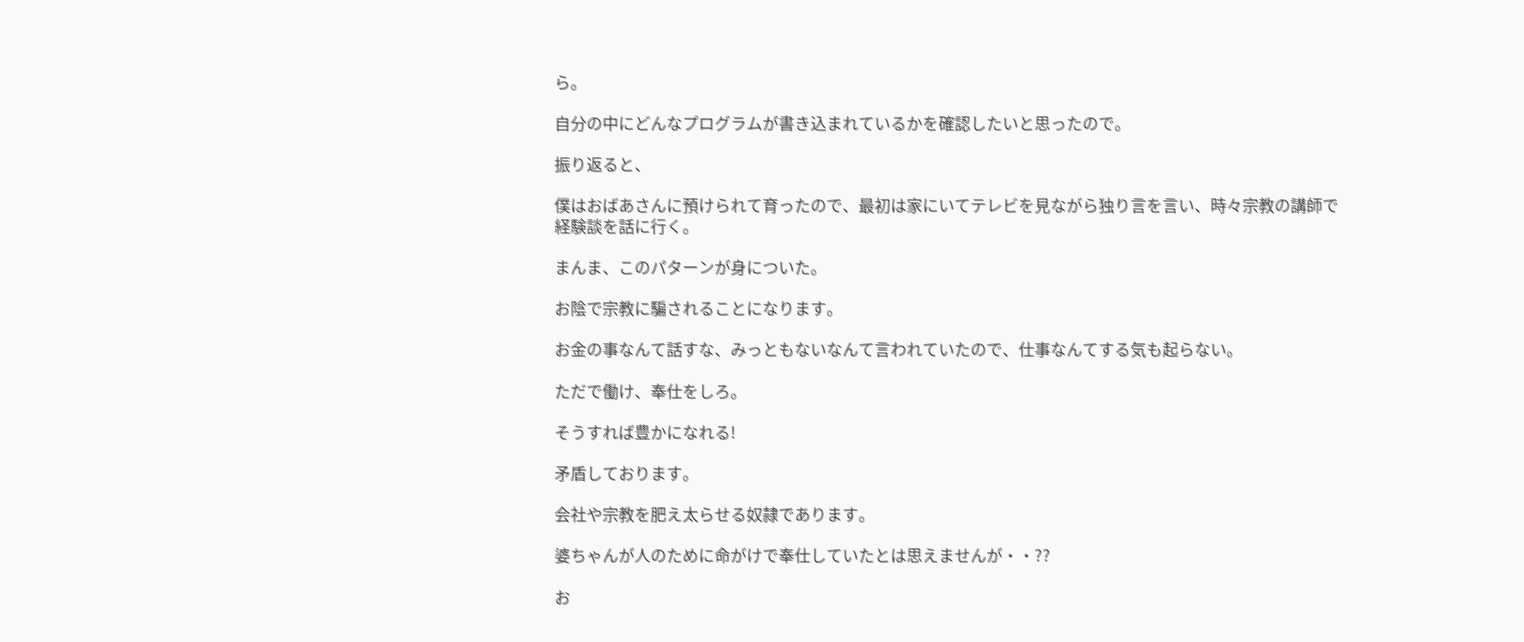ら。

自分の中にどんなプログラムが書き込まれているかを確認したいと思ったので。

振り返ると、

僕はおばあさんに預けられて育ったので、最初は家にいてテレビを見ながら独り言を言い、時々宗教の講師で経験談を話に行く。

まんま、このパターンが身についた。

お陰で宗教に騙されることになります。

お金の事なんて話すな、みっともないなんて言われていたので、仕事なんてする気も起らない。

ただで働け、奉仕をしろ。

そうすれば豊かになれる!

矛盾しております。

会社や宗教を肥え太らせる奴隷であります。

婆ちゃんが人のために命がけで奉仕していたとは思えませんが・・??

お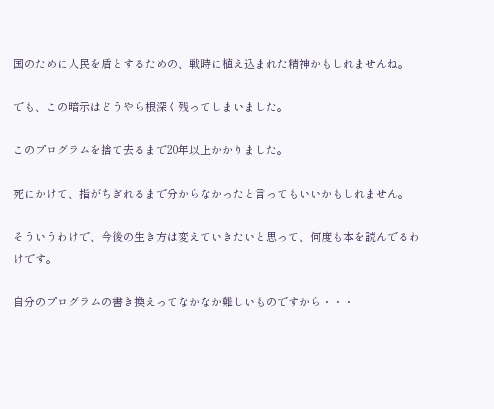国のために人民を盾とするための、戦時に植え込まれた精神かもしれませんね。

でも、この暗示はどうやら根深く残ってしまいました。

このプログラムを捨て去るまで20年以上かかりました。

死にかけて、指がちぎれるまで分からなかったと言ってもいいかもしれません。

そういうわけで、今後の生き方は変えていきたいと思って、何度も本を読んでるわけです。

自分のプログラムの書き換えってなかなか難しいものですから・・・